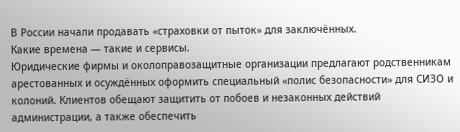В России начали продавать «страховки от пыток» для заключённых.
Какие времена — такие и сервисы.
Юридические фирмы и околоправозащитные организации предлагают родственникам арестованных и осуждённых оформить специальный «полис безопасности» для СИЗО и колоний. Клиентов обещают защитить от побоев и незаконных действий администрации, а также обеспечить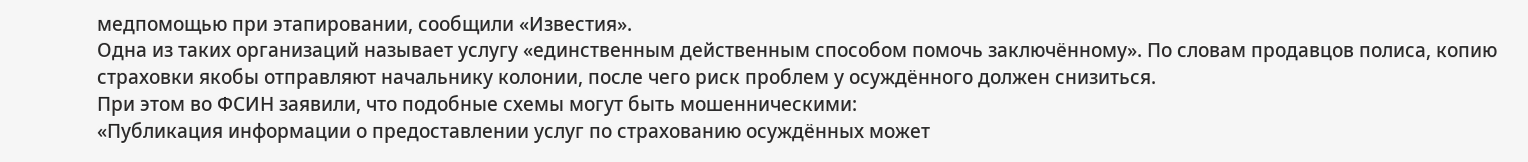медпомощью при этапировании, сообщили «Известия».
Одна из таких организаций называет услугу «единственным действенным способом помочь заключённому». По словам продавцов полиса, копию страховки якобы отправляют начальнику колонии, после чего риск проблем у осуждённого должен снизиться.
При этом во ФСИН заявили, что подобные схемы могут быть мошенническими:
«Публикация информации о предоставлении услуг по страхованию осуждённых может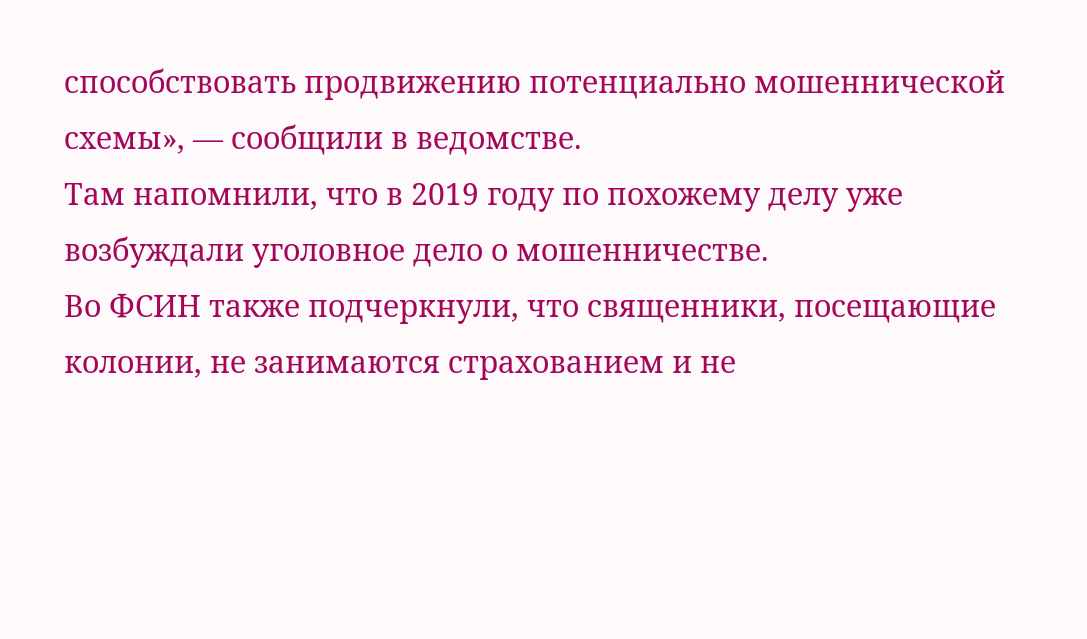способствовать продвижению потенциально мошеннической схемы», — сообщили в ведомстве.
Там напомнили, что в 2019 году по похожему делу уже возбуждали уголовное дело о мошенничестве.
Во ФСИН также подчеркнули, что священники, посещающие колонии, не занимаются страхованием и не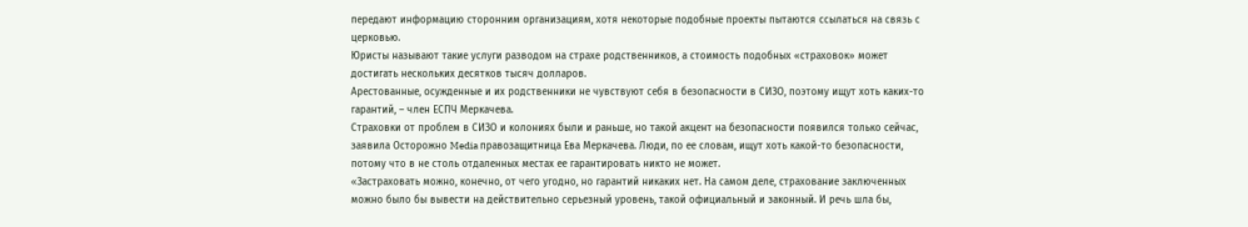передают информацию сторонним организациям, хотя некоторые подобные проекты пытаются ссылаться на связь с церковью.
Юристы называют такие услуги разводом на страхе родственников, а стоимость подобных «страховок» может достигать нескольких десятков тысяч долларов.
Арестованные, осужденные и их родственники не чувствуют себя в безопасности в СИЗО, поэтому ищут хоть каких-то гарантий, – член ЕСПЧ Меркачева.
Страховки от проблем в СИЗО и колониях были и раньше, но такой акцент на безопасности появился только сейчас, заявила Осторожно Media правозащитница Ева Меркачева. Люди, по ее словам, ищут хоть какой-то безопасности, потому что в не столь отдаленных местах ее гарантировать никто не может.
«Застраховать можно, конечно, от чего угодно, но гарантий никаких нет. На самом деле, страхование заключенных можно было бы вывести на действительно серьезный уровень, такой официальный и законный. И речь шла бы,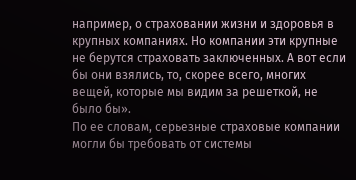например, о страховании жизни и здоровья в крупных компаниях. Но компании эти крупные не берутся страховать заключенных. А вот если бы они взялись, то, скорее всего, многих вещей, которые мы видим за решеткой, не было бы».
По ее словам, серьезные страховые компании могли бы требовать от системы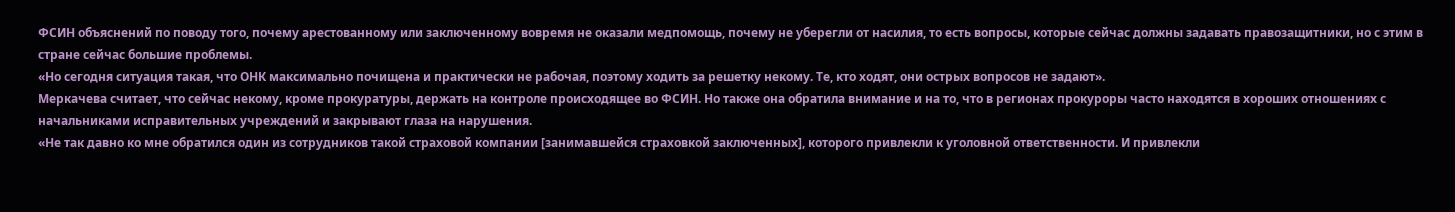ФСИН объяснений по поводу того, почему арестованному или заключенному вовремя не оказали медпомощь, почему не уберегли от насилия, то есть вопросы, которые сейчас должны задавать правозащитники, но с этим в стране сейчас большие проблемы.
«Но сегодня ситуация такая, что ОНК максимально почищена и практически не рабочая, поэтому ходить за решетку некому. Те, кто ходят, они острых вопросов не задают».
Меркачева считает, что сейчас некому, кроме прокуратуры, держать на контроле происходящее во ФСИН. Но также она обратила внимание и на то, что в регионах прокуроры часто находятся в хороших отношениях с начальниками исправительных учреждений и закрывают глаза на нарушения.
«Не так давно ко мне обратился один из сотрудников такой страховой компании [занимавшейся страховкой заключенных], которого привлекли к уголовной ответственности. И привлекли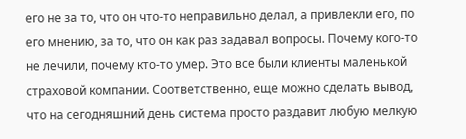его не за то, что он что-то неправильно делал, а привлекли его, по его мнению, за то, что он как раз задавал вопросы. Почему кого-то не лечили, почему кто-то умер. Это все были клиенты маленькой страховой компании. Соответственно, еще можно сделать вывод, что на сегодняшний день система просто раздавит любую мелкую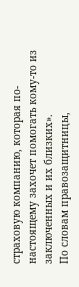страховую компанию, которая по-настоящему захочет помогать кому-то из заключенных и их близких».
По словам правозащитницы,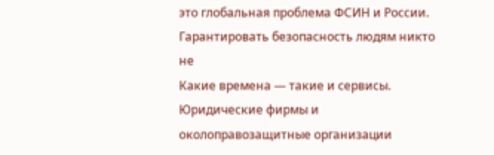это глобальная проблема ФСИН и России. Гарантировать безопасность людям никто не
Какие времена — такие и сервисы.
Юридические фирмы и околоправозащитные организации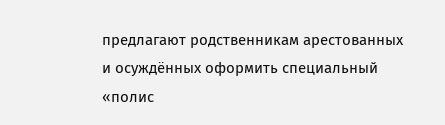предлагают родственникам арестованных и осуждённых оформить специальный «полис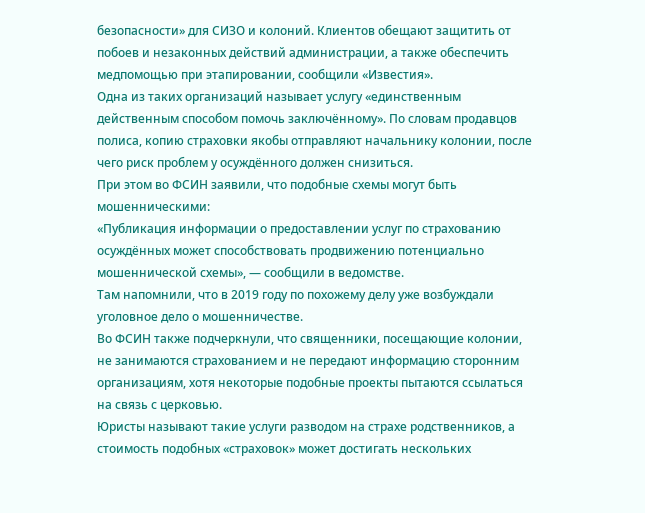безопасности» для СИЗО и колоний. Клиентов обещают защитить от побоев и незаконных действий администрации, а также обеспечить медпомощью при этапировании, сообщили «Известия».
Одна из таких организаций называет услугу «единственным действенным способом помочь заключённому». По словам продавцов полиса, копию страховки якобы отправляют начальнику колонии, после чего риск проблем у осуждённого должен снизиться.
При этом во ФСИН заявили, что подобные схемы могут быть мошенническими:
«Публикация информации о предоставлении услуг по страхованию осуждённых может способствовать продвижению потенциально мошеннической схемы», — сообщили в ведомстве.
Там напомнили, что в 2019 году по похожему делу уже возбуждали уголовное дело о мошенничестве.
Во ФСИН также подчеркнули, что священники, посещающие колонии, не занимаются страхованием и не передают информацию сторонним организациям, хотя некоторые подобные проекты пытаются ссылаться на связь с церковью.
Юристы называют такие услуги разводом на страхе родственников, а стоимость подобных «страховок» может достигать нескольких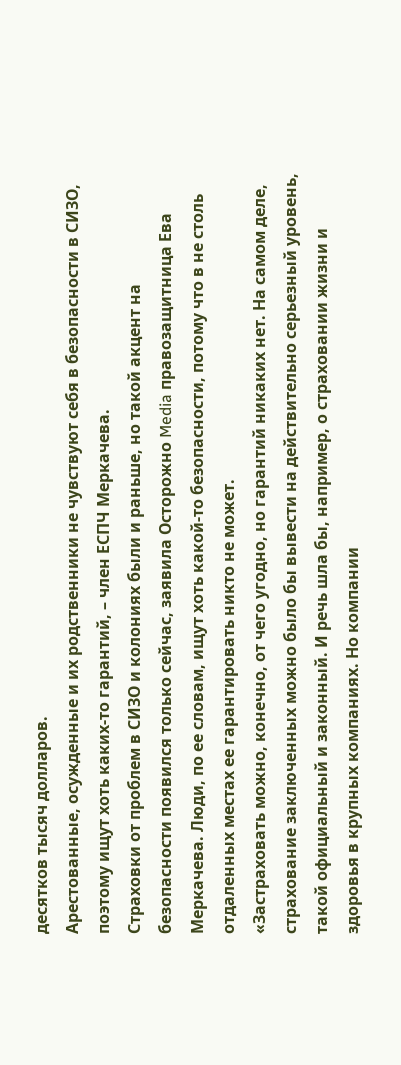десятков тысяч долларов.
Арестованные, осужденные и их родственники не чувствуют себя в безопасности в СИЗО, поэтому ищут хоть каких-то гарантий, – член ЕСПЧ Меркачева.
Страховки от проблем в СИЗО и колониях были и раньше, но такой акцент на безопасности появился только сейчас, заявила Осторожно Media правозащитница Ева Меркачева. Люди, по ее словам, ищут хоть какой-то безопасности, потому что в не столь отдаленных местах ее гарантировать никто не может.
«Застраховать можно, конечно, от чего угодно, но гарантий никаких нет. На самом деле, страхование заключенных можно было бы вывести на действительно серьезный уровень, такой официальный и законный. И речь шла бы, например, о страховании жизни и здоровья в крупных компаниях. Но компании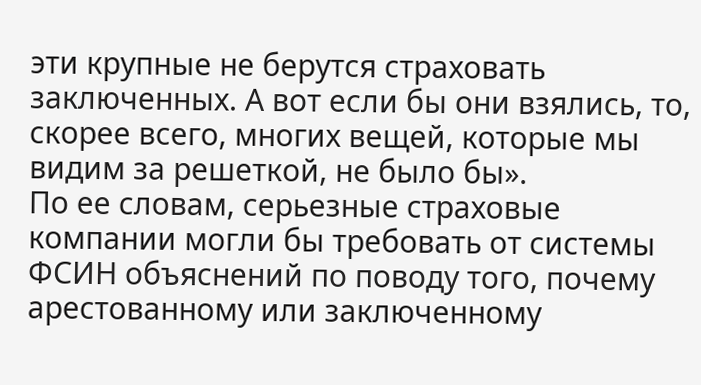эти крупные не берутся страховать заключенных. А вот если бы они взялись, то, скорее всего, многих вещей, которые мы видим за решеткой, не было бы».
По ее словам, серьезные страховые компании могли бы требовать от системы ФСИН объяснений по поводу того, почему арестованному или заключенному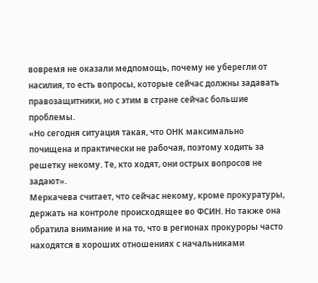вовремя не оказали медпомощь, почему не уберегли от насилия, то есть вопросы, которые сейчас должны задавать правозащитники, но с этим в стране сейчас большие проблемы.
«Но сегодня ситуация такая, что ОНК максимально почищена и практически не рабочая, поэтому ходить за решетку некому. Те, кто ходят, они острых вопросов не задают».
Меркачева считает, что сейчас некому, кроме прокуратуры, держать на контроле происходящее во ФСИН. Но также она обратила внимание и на то, что в регионах прокуроры часто находятся в хороших отношениях с начальниками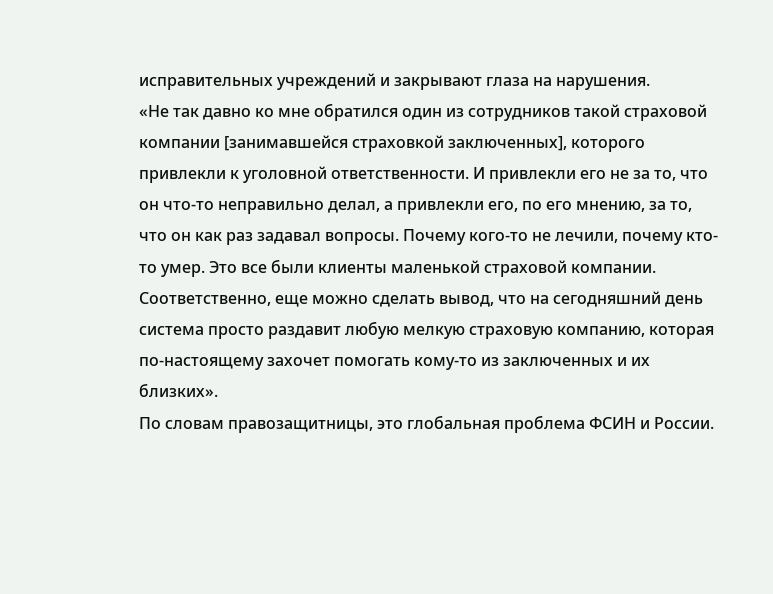исправительных учреждений и закрывают глаза на нарушения.
«Не так давно ко мне обратился один из сотрудников такой страховой компании [занимавшейся страховкой заключенных], которого привлекли к уголовной ответственности. И привлекли его не за то, что он что-то неправильно делал, а привлекли его, по его мнению, за то, что он как раз задавал вопросы. Почему кого-то не лечили, почему кто-то умер. Это все были клиенты маленькой страховой компании. Соответственно, еще можно сделать вывод, что на сегодняшний день система просто раздавит любую мелкую страховую компанию, которая по-настоящему захочет помогать кому-то из заключенных и их близких».
По словам правозащитницы, это глобальная проблема ФСИН и России.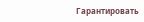Гарантировать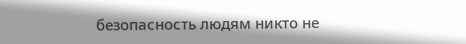безопасность людям никто не